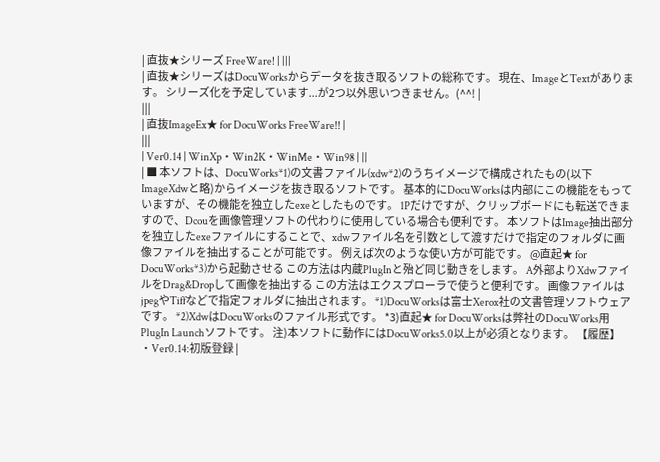| 直抜★シリーズ FreeWare! | |||
| 直抜★シリーズはDocuWorksからデータを抜き取るソフトの総称です。 現在、ImageとTextがあります。 シリーズ化を予定しています...が2つ以外思いつきません。(^^! |
|||
| 直抜ImageEx★ for DocuWorks FreeWare!! |
|||
| Ver0.14 | WinXp・Win2K・WinMe・Win98 | ||
| ■ 本ソフトは、DocuWorks*1)の文書ファイル(xdw*2)のうちイメージで構成されたもの(以下ImageXdwと略)からイメージを抜き取るソフトです。 基本的にDocuWorksは内部にこの機能をもっていますが、その機能を独立したexeとしたものです。 1Pだけですが、クリップボードにも転送できますので、Dcouを画像管理ソフトの代わりに使用している場合も便利です。 本ソフトはImage抽出部分を独立したexeファイルにすることで、xdwファイル名を引数として渡すだけで指定のフォルダに画像ファイルを抽出することが可能です。 例えば次のような使い方が可能です。 @直起★ for DocuWorks*3)から起動させる この方法は内蔵PlugInと殆ど同じ動きをします。 A外部よりXdwファイルをDrag&Dropして画像を抽出する この方法はエクスプローラで使うと便利です。 画像ファイルはjpegやTiffなどで指定フォルダに抽出されます。 *1)DocuWorksは富士Xerox社の文書管理ソフトウェアです。 *2)XdwはDocuWorksのファイル形式です。 *3)直起★ for DocuWorksは弊社のDocuWorks用PlugIn Launchソフトです。 注)本ソフトに動作にはDocuWorks5.0以上が必須となります。 【履歴】 ・Ver0.14:初版登録 |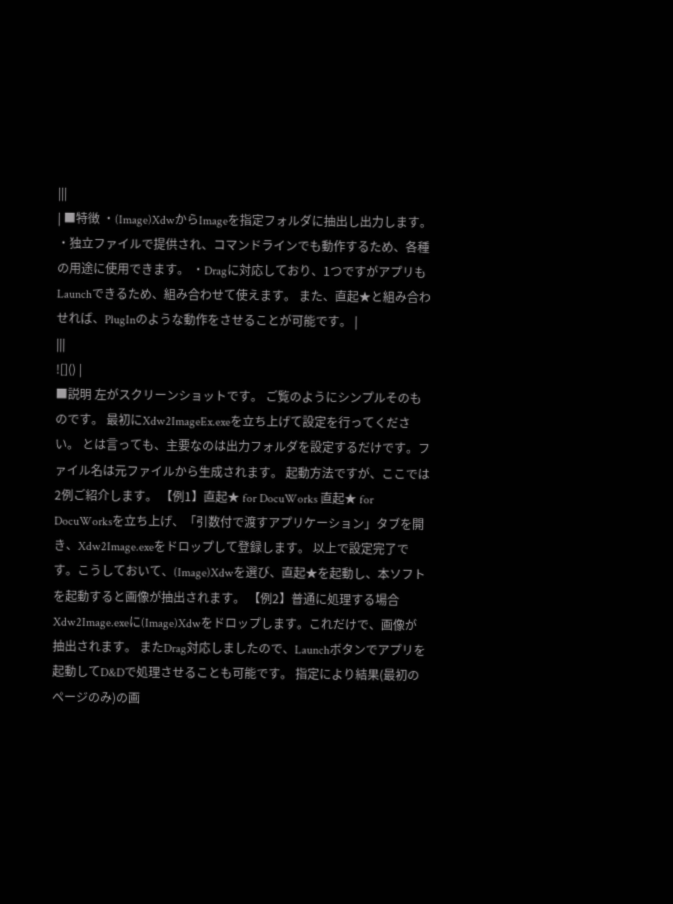|||
| ■特徴 ・(Image)XdwからImageを指定フォルダに抽出し出力します。 ・独立ファイルで提供され、コマンドラインでも動作するため、各種の用途に使用できます。 ・Dragに対応しており、1つですがアプリもLaunchできるため、組み合わせて使えます。 また、直起★と組み合わせれば、PlugInのような動作をさせることが可能です。 |
|||
![]() |
■説明 左がスクリーンショットです。 ご覧のようにシンプルそのものです。 最初にXdw2ImageEx.exeを立ち上げて設定を行ってください。 とは言っても、主要なのは出力フォルダを設定するだけです。ファイル名は元ファイルから生成されます。 起動方法ですが、ここでは2例ご紹介します。 【例1】直起★ for DocuWorks 直起★ for DocuWorksを立ち上げ、「引数付で渡すアプリケーション」タブを開き、Xdw2Image.exeをドロップして登録します。 以上で設定完了です。こうしておいて、(Image)Xdwを選び、直起★を起動し、本ソフトを起動すると画像が抽出されます。 【例2】普通に処理する場合 Xdw2Image.exeに(Image)Xdwをドロップします。これだけで、画像が抽出されます。 またDrag対応しましたので、Launchボタンでアプリを起動してD&Dで処理させることも可能です。 指定により結果(最初のページのみ)の画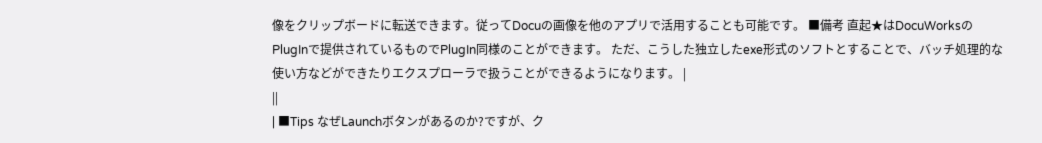像をクリップボードに転送できます。従ってDocuの画像を他のアプリで活用することも可能です。 ■備考 直起★はDocuWorksのPlugInで提供されているものでPlugIn同様のことができます。 ただ、こうした独立したexe形式のソフトとすることで、バッチ処理的な使い方などができたりエクスプローラで扱うことができるようになります。 |
||
| ■Tips なぜLaunchボタンがあるのか?ですが、ク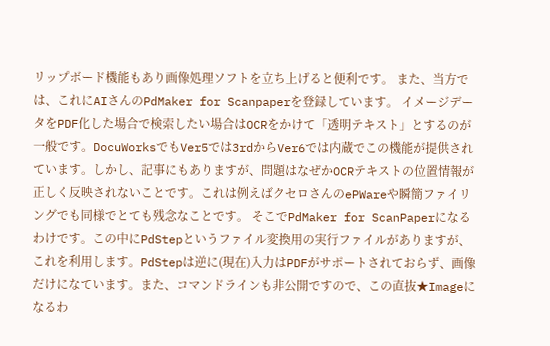リップボード機能もあり画像処理ソフトを立ち上げると便利です。 また、当方では、これにAIさんのPdMaker for Scanpaperを登録しています。 イメージデータをPDF化した場合で検索したい場合はOCRをかけて「透明テキスト」とするのが一般です。DocuWorksでもVer5では3rdからVer6では内蔵でこの機能が提供されています。しかし、記事にもありますが、問題はなぜかOCRテキストの位置情報が正しく反映されないことです。これは例えばクセロさんのePWareや瞬簡ファイリングでも同様でとても残念なことです。 そこでPdMaker for ScanPaperになるわけです。この中にPdStepというファイル変換用の実行ファイルがありますが、これを利用します。PdStepは逆に(現在)入力はPDFがサポートされておらず、画像だけになています。また、コマンドラインも非公開ですので、この直抜★Imageになるわ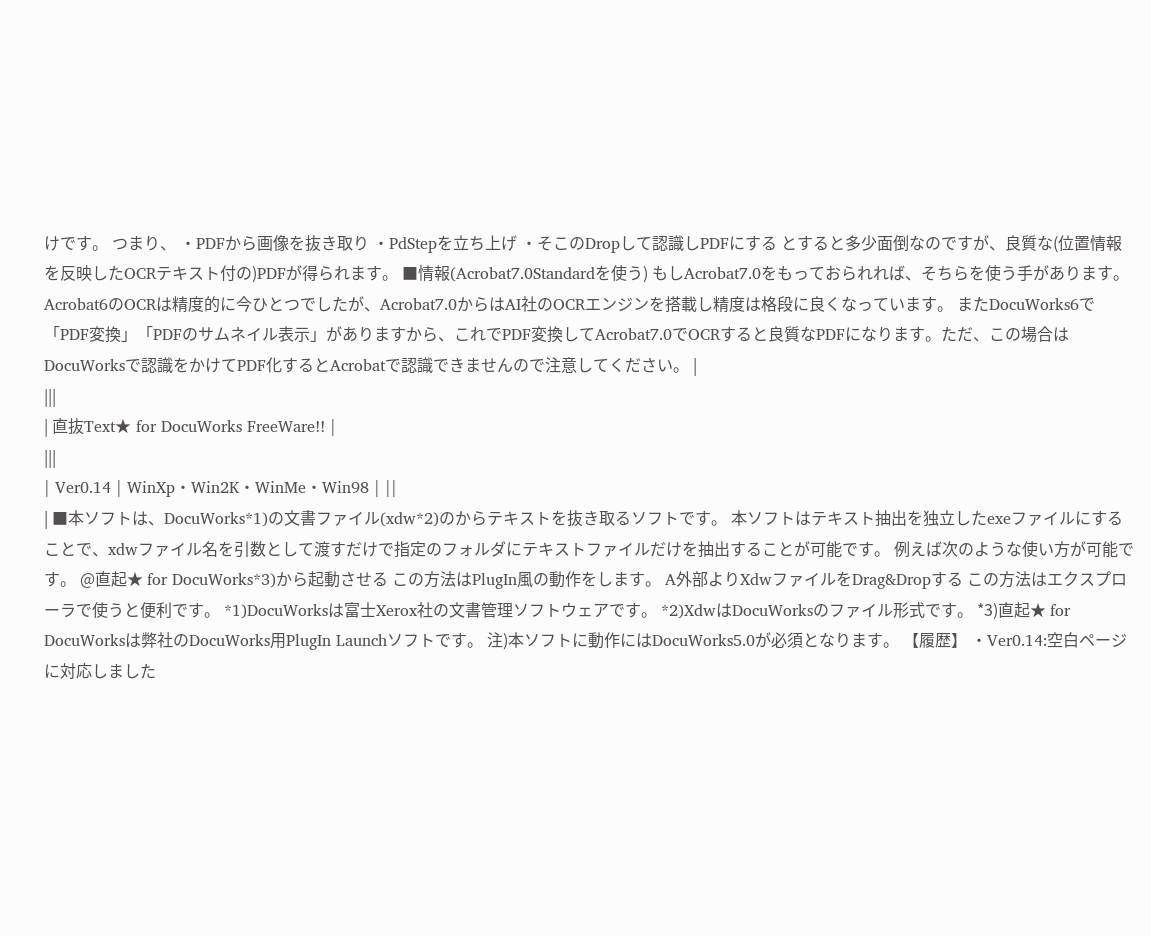けです。 つまり、 ・PDFから画像を抜き取り ・PdStepを立ち上げ ・そこのDropして認識しPDFにする とすると多少面倒なのですが、良質な(位置情報を反映したOCRテキスト付の)PDFが得られます。 ■情報(Acrobat7.0Standardを使う) もしAcrobat7.0をもっておられれば、そちらを使う手があります。Acrobat6のOCRは精度的に今ひとつでしたが、Acrobat7.0からはAI社のOCRエンジンを搭載し精度は格段に良くなっています。 またDocuWorks6で「PDF変換」「PDFのサムネイル表示」がありますから、これでPDF変換してAcrobat7.0でOCRすると良質なPDFになります。ただ、この場合はDocuWorksで認識をかけてPDF化するとAcrobatで認識できませんので注意してください。 |
|||
| 直抜Text★ for DocuWorks FreeWare!! |
|||
| Ver0.14 | WinXp・Win2K・WinMe・Win98 | ||
| ■本ソフトは、DocuWorks*1)の文書ファイル(xdw*2)のからテキストを抜き取るソフトです。 本ソフトはテキスト抽出を独立したexeファイルにすることで、xdwファイル名を引数として渡すだけで指定のフォルダにテキストファイルだけを抽出することが可能です。 例えば次のような使い方が可能です。 @直起★ for DocuWorks*3)から起動させる この方法はPlugIn風の動作をします。 A外部よりXdwファイルをDrag&Dropする この方法はエクスプローラで使うと便利です。 *1)DocuWorksは富士Xerox社の文書管理ソフトウェアです。 *2)XdwはDocuWorksのファイル形式です。 *3)直起★ for DocuWorksは弊社のDocuWorks用PlugIn Launchソフトです。 注)本ソフトに動作にはDocuWorks5.0が必須となります。 【履歴】 ・Ver0.14:空白ページに対応しました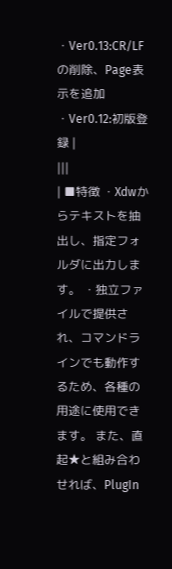・Ver0.13:CR/LFの削除、Page表示を追加 ・Ver0.12:初版登録 |
|||
| ■特徴 ・Xdwからテキストを抽出し、指定フォルダに出力します。 ・独立ファイルで提供され、コマンドラインでも動作するため、各種の用途に使用できます。 また、直起★と組み合わせれば、PlugIn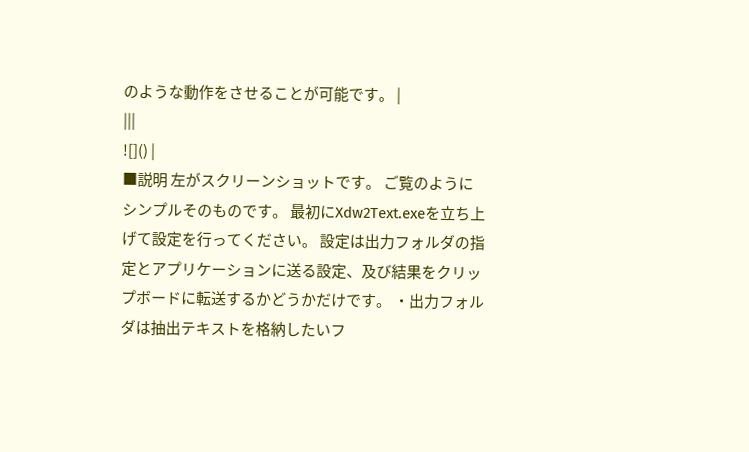のような動作をさせることが可能です。 |
|||
![]() |
■説明 左がスクリーンショットです。 ご覧のようにシンプルそのものです。 最初にXdw2Text.exeを立ち上げて設定を行ってください。 設定は出力フォルダの指定とアプリケーションに送る設定、及び結果をクリップボードに転送するかどうかだけです。 ・出力フォルダは抽出テキストを格納したいフ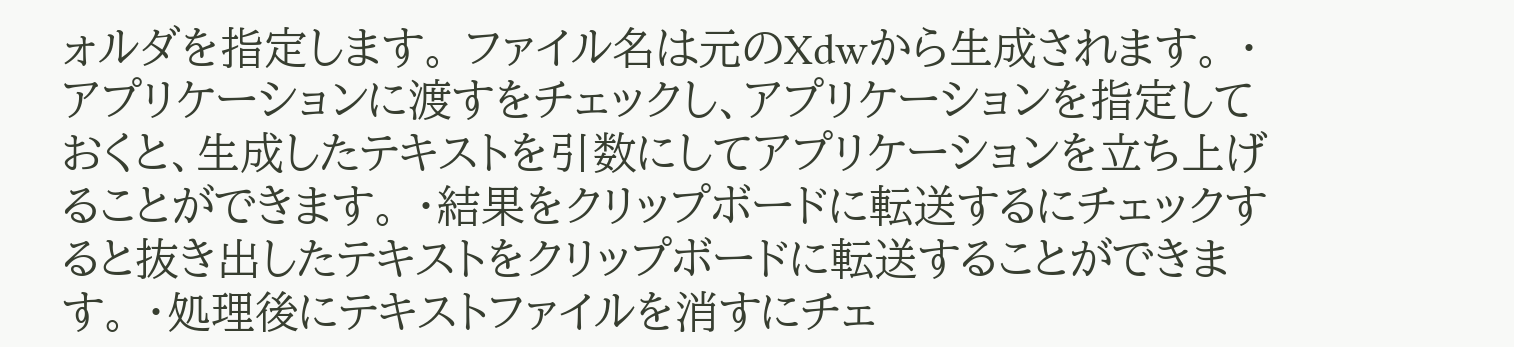ォルダを指定します。 ファイル名は元のXdwから生成されます。 ・アプリケーションに渡すをチェックし、アプリケーションを指定しておくと、生成したテキストを引数にしてアプリケーションを立ち上げることができます。 ・結果をクリップボードに転送するにチェックすると抜き出したテキストをクリップボードに転送することができます。 ・処理後にテキストファイルを消すにチェ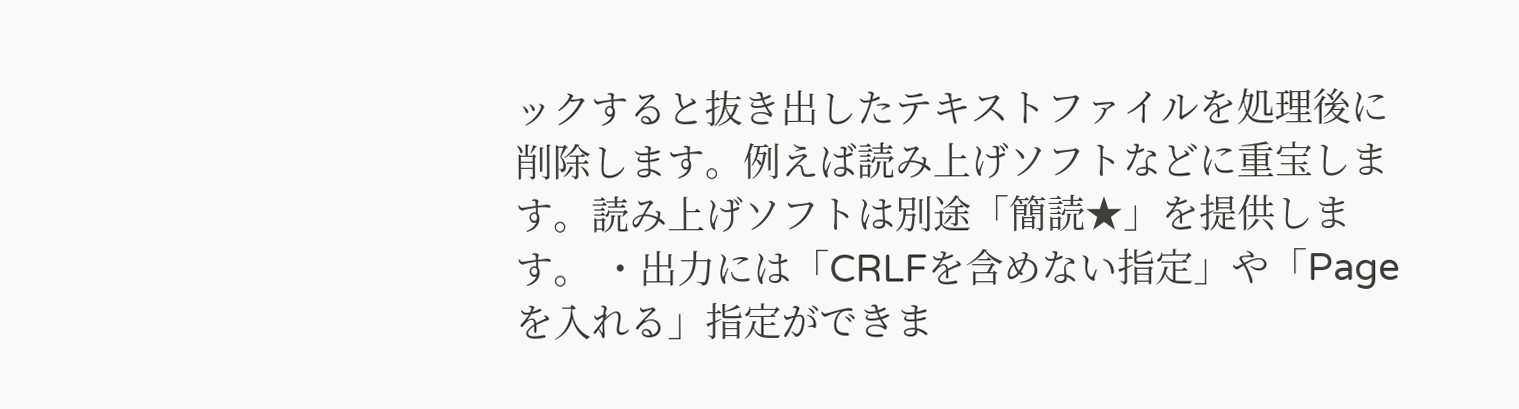ックすると抜き出したテキストファイルを処理後に削除します。例えば読み上げソフトなどに重宝します。読み上げソフトは別途「簡読★」を提供します。 ・出力には「CRLFを含めない指定」や「Pageを入れる」指定ができま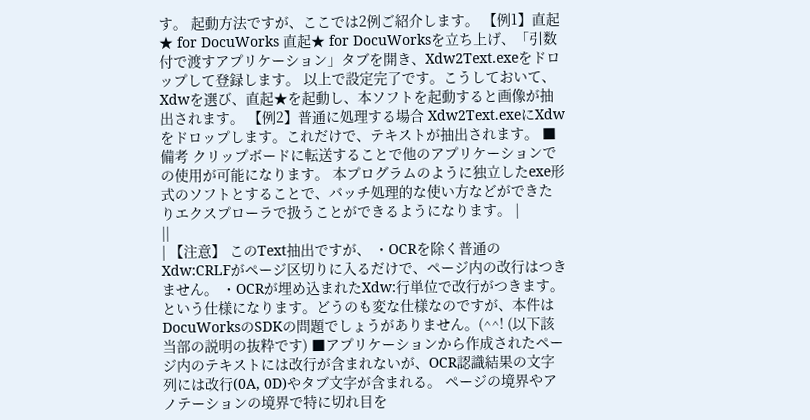す。 起動方法ですが、ここでは2例ご紹介します。 【例1】直起★ for DocuWorks 直起★ for DocuWorksを立ち上げ、「引数付で渡すアプリケーション」タブを開き、Xdw2Text.exeをドロップして登録します。 以上で設定完了です。こうしておいて、Xdwを選び、直起★を起動し、本ソフトを起動すると画像が抽出されます。 【例2】普通に処理する場合 Xdw2Text.exeにXdwをドロップします。これだけで、テキストが抽出されます。 ■備考 クリップボードに転送することで他のアプリケーションでの使用が可能になります。 本プログラムのように独立したexe形式のソフトとすることで、バッチ処理的な使い方などができたりエクスプローラで扱うことができるようになります。 |
||
| 【注意】 このText抽出ですが、 ・OCRを除く普通のXdw:CRLFがページ区切りに入るだけで、ページ内の改行はつきません。 ・OCRが埋め込まれたXdw:行単位で改行がつきます。 という仕様になります。どうのも変な仕様なのですが、本件はDocuWorksのSDKの問題でしょうがありません。(^^! (以下該当部の説明の抜粋です) ■アプリケーションから作成されたページ内のテキストには改行が含まれないが、OCR認識結果の文字列には改行(0A, 0D)やタブ文字が含まれる。 ページの境界やアノテーションの境界で特に切れ目を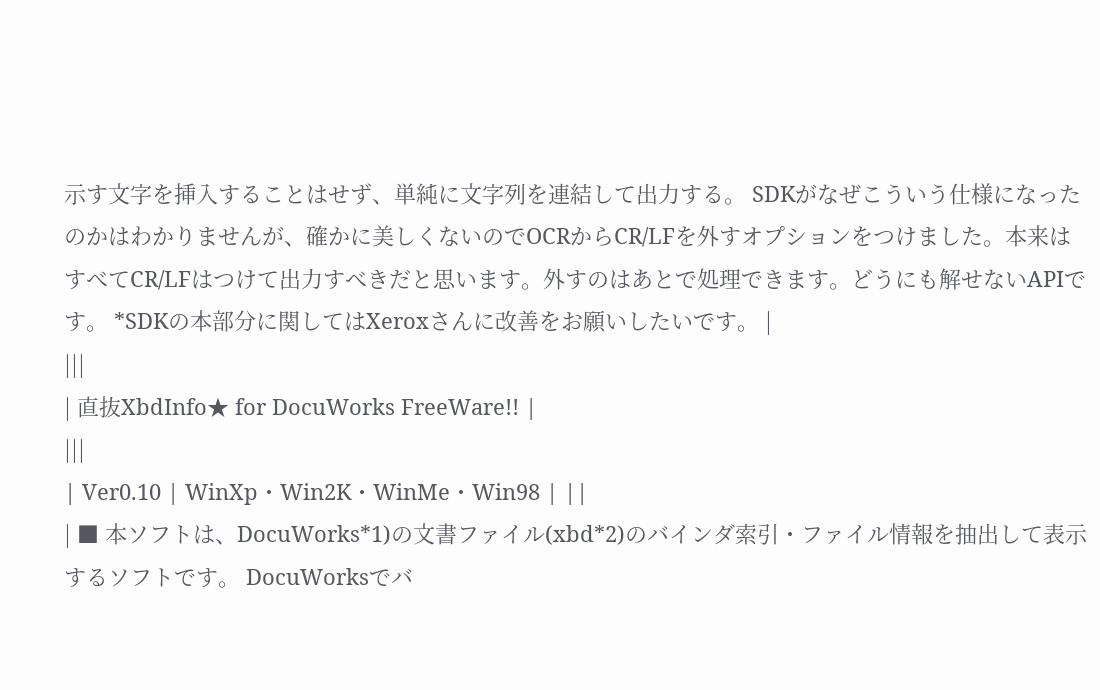示す文字を挿入することはせず、単純に文字列を連結して出力する。 SDKがなぜこういう仕様になったのかはわかりませんが、確かに美しくないのでOCRからCR/LFを外すオプションをつけました。本来はすべてCR/LFはつけて出力すべきだと思います。外すのはあとで処理できます。どうにも解せないAPIです。 *SDKの本部分に関してはXeroxさんに改善をお願いしたいです。 |
|||
| 直抜XbdInfo★ for DocuWorks FreeWare!! |
|||
| Ver0.10 | WinXp・Win2K・WinMe・Win98 | ||
| ■ 本ソフトは、DocuWorks*1)の文書ファイル(xbd*2)のバインダ索引・ファイル情報を抽出して表示するソフトです。 DocuWorksでバ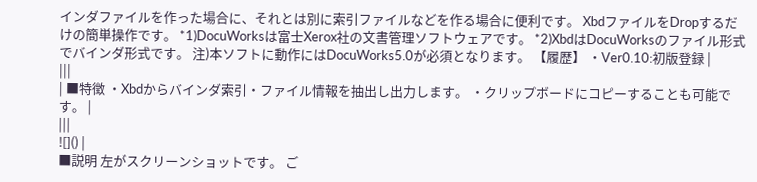インダファイルを作った場合に、それとは別に索引ファイルなどを作る場合に便利です。 XbdファイルをDropするだけの簡単操作です。 *1)DocuWorksは富士Xerox社の文書管理ソフトウェアです。 *2)XbdはDocuWorksのファイル形式でバインダ形式です。 注)本ソフトに動作にはDocuWorks5.0が必須となります。 【履歴】 ・Ver0.10:初版登録 |
|||
| ■特徴 ・Xbdからバインダ索引・ファイル情報を抽出し出力します。 ・クリップボードにコピーすることも可能です。 |
|||
![]() |
■説明 左がスクリーンショットです。 ご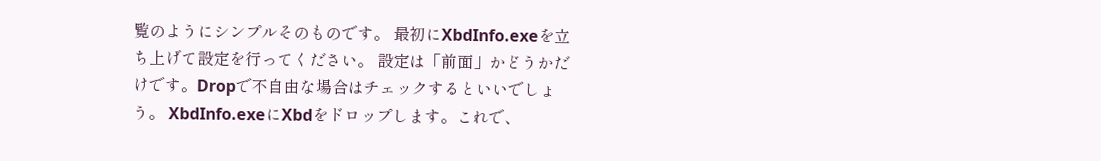覧のようにシンプルそのものです。 最初にXbdInfo.exeを立ち上げて設定を行ってください。 設定は「前面」かどうかだけです。Dropで不自由な場合はチェックするといいでしょう。 XbdInfo.exeにXbdをドロップします。これで、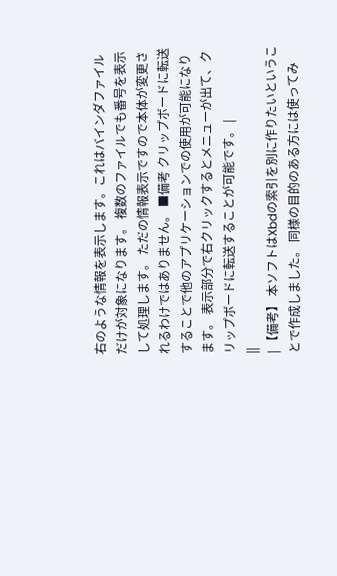右のような情報を表示します。これはバインダファイルだけが対象になります。 複数のファイルでも番号を表示して処理します。 ただの情報表示ですので本体が変更されるわけではありません。 ■備考 クリップボードに転送することで他のアプリケーションでの使用が可能になります。 表示部分で右クリックするとメニューが出て、クリップボードに転送することが可能です。 |
||
| 【備考】 本ソフトはXbdの索引を別に作りたいということで作成しました。 同様の目的のある方には使ってみ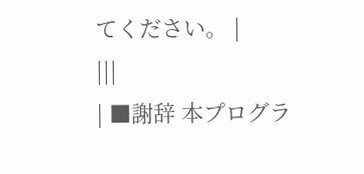てください。 |
|||
| ■謝辞 本プログラ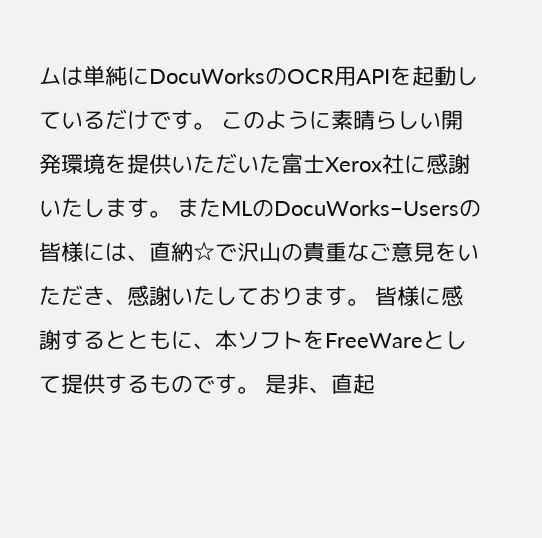ムは単純にDocuWorksのOCR用APIを起動しているだけです。 このように素晴らしい開発環境を提供いただいた富士Xerox社に感謝いたします。 またMLのDocuWorks−Usersの皆様には、直納☆で沢山の貴重なご意見をいただき、感謝いたしております。 皆様に感謝するとともに、本ソフトをFreeWareとして提供するものです。 是非、直起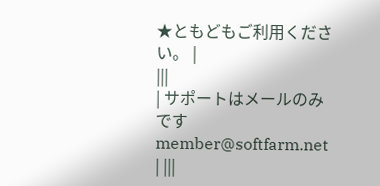★ともどもご利用ください。 |
|||
| サポートはメールのみです member@softfarm.net | |||